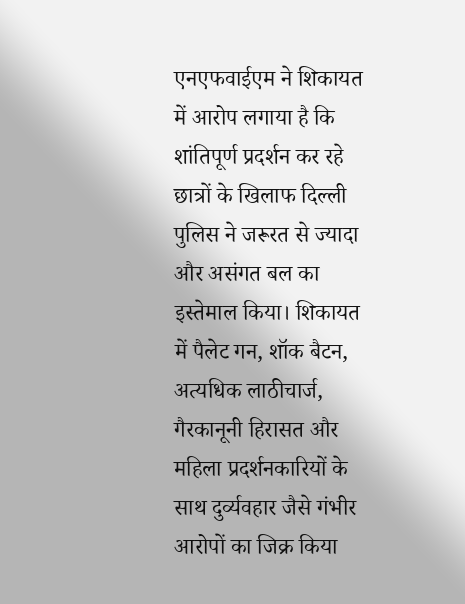एनएफवाईएम ने शिकायत में आरोप लगाया है कि शांतिपूर्ण प्रदर्शन कर रहे छात्रों के खिलाफ दिल्ली पुलिस ने जरूरत से ज्यादा और असंगत बल का इस्तेमाल किया। शिकायत में पैलेट गन, शॉक बैटन, अत्यधिक लाठीचार्ज, गैरकानूनी हिरासत और महिला प्रदर्शनकारियों के साथ दुर्व्यवहार जैसे गंभीर आरोपों का जिक्र किया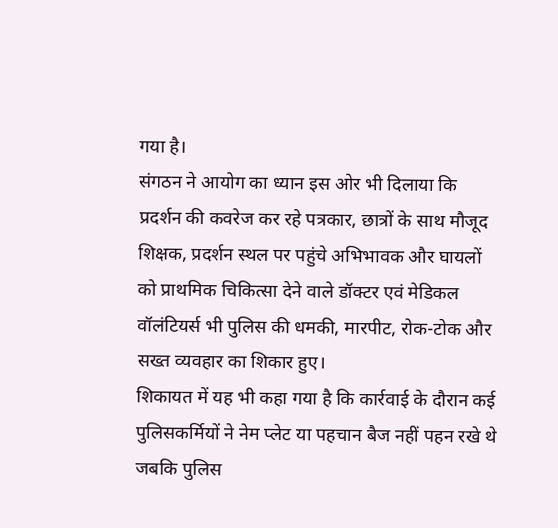गया है।
संगठन ने आयोग का ध्यान इस ओर भी दिलाया कि प्रदर्शन की कवरेज कर रहे पत्रकार, छात्रों के साथ मौजूद शिक्षक, प्रदर्शन स्थल पर पहुंचे अभिभावक और घायलों को प्राथमिक चिकित्सा देने वाले डॉक्टर एवं मेडिकल वॉलंटियर्स भी पुलिस की धमकी, मारपीट, रोक-टोक और सख्त व्यवहार का शिकार हुए।
शिकायत में यह भी कहा गया है कि कार्रवाई के दौरान कई पुलिसकर्मियों ने नेम प्लेट या पहचान बैज नहीं पहन रखे थे जबकि पुलिस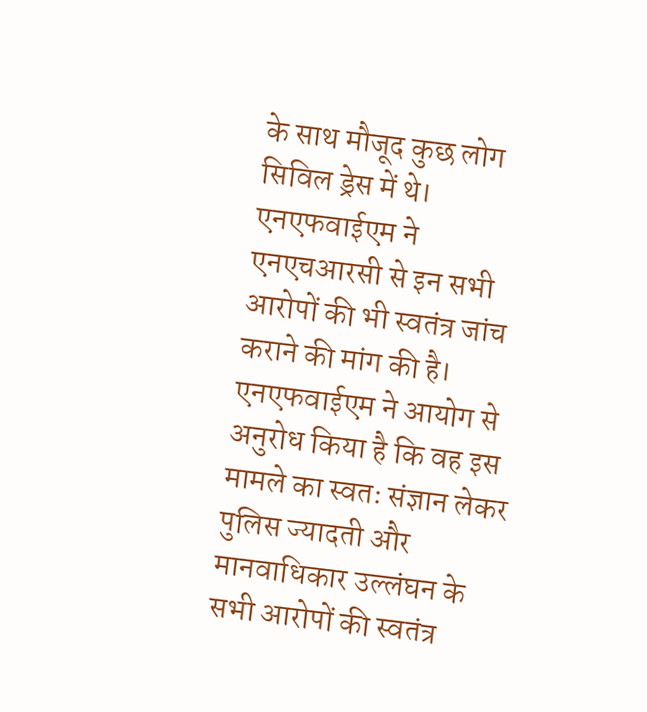के साथ मौजूद कुछ लोग सिविल ड्रेस में थे। एनएफवाईएम ने एनएचआरसी से इन सभी आरोपों की भी स्वतंत्र जांच कराने की मांग की है।
एनएफवाईएम ने आयोग से अनुरोध किया है कि वह इस मामले का स्वतः संज्ञान लेकर पुलिस ज्यादती और मानवाधिकार उल्लंघन के सभी आरोपों की स्वतंत्र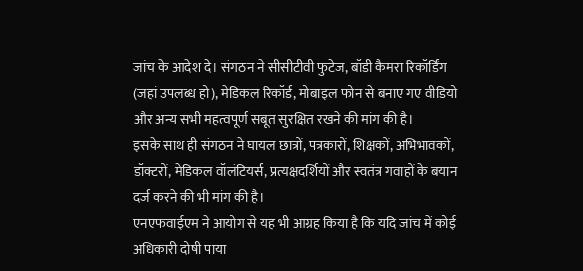जांच के आदेश दे। संगठन ने सीसीटीवी फुटेज, बॉडी कैमरा रिकॉर्डिंग (जहां उपलब्ध हो), मेडिकल रिकॉर्ड, मोबाइल फोन से बनाए गए वीडियो और अन्य सभी महत्वपूर्ण सबूत सुरक्षित रखने की मांग की है।
इसके साथ ही संगठन ने घायल छात्रों, पत्रकारों, शिक्षकों, अभिभावकों, डॉक्टरों, मेडिकल वॉलंटियर्स, प्रत्यक्षदर्शियों और स्वतंत्र गवाहों के बयान दर्ज करने की भी मांग की है।
एनएफवाईएम ने आयोग से यह भी आग्रह किया है कि यदि जांच में कोई अधिकारी दोषी पाया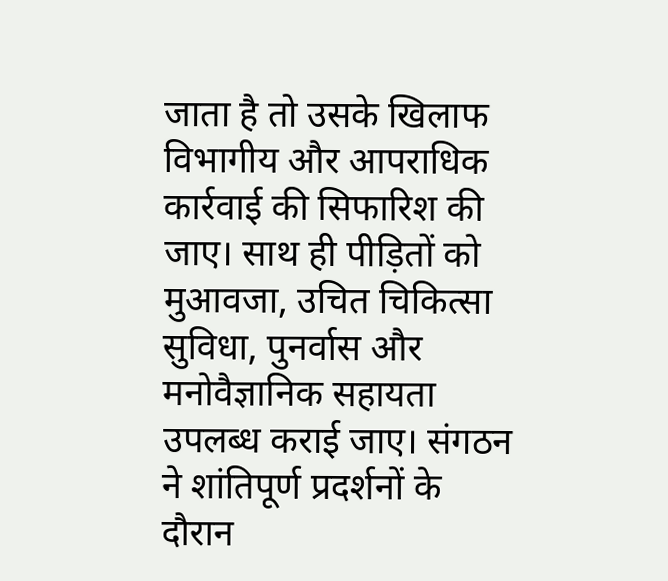जाता है तो उसके खिलाफ विभागीय और आपराधिक कार्रवाई की सिफारिश की जाए। साथ ही पीड़ितों को मुआवजा, उचित चिकित्सा सुविधा, पुनर्वास और मनोवैज्ञानिक सहायता उपलब्ध कराई जाए। संगठन ने शांतिपूर्ण प्रदर्शनों के दौरान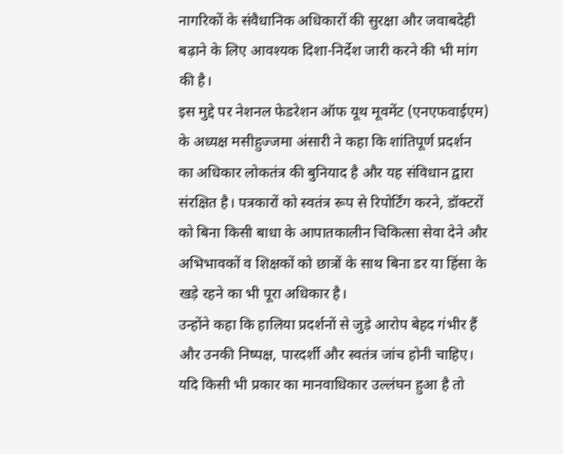नागरिकों के संवैधानिक अधिकारों की सुरक्षा और जवाबदेही बढ़ाने के लिए आवश्यक दिशा-निर्देश जारी करने की भी मांग की है।
इस मुद्दे पर नेशनल फेडरेशन ऑफ यूथ मूवमेंट (एनएफवाईएम) के अध्यक्ष मसीहुज्जमा अंसारी ने कहा कि शांतिपूर्ण प्रदर्शन का अधिकार लोकतंत्र की बुनियाद है और यह संविधान द्वारा संरक्षित है। पत्रकारों को स्वतंत्र रूप से रिपोर्टिंग करने, डॉक्टरों को बिना किसी बाधा के आपातकालीन चिकित्सा सेवा देने और अभिभावकों व शिक्षकों को छात्रों के साथ बिना डर या हिंसा के खड़े रहने का भी पूरा अधिकार है।
उन्होंने कहा कि हालिया प्रदर्शनों से जुड़े आरोप बेहद गंभीर हैं और उनकी निष्पक्ष, पारदर्शी और स्वतंत्र जांच होनी चाहिए। यदि किसी भी प्रकार का मानवाधिकार उल्लंघन हुआ है तो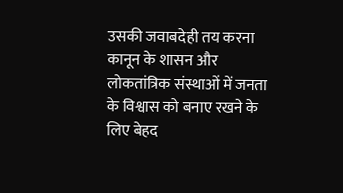उसकी जवाबदेही तय करना कानून के शासन और लोकतांत्रिक संस्थाओं में जनता के विश्वास को बनाए रखने के लिए बेहद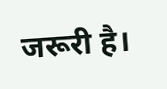जरूरी है।